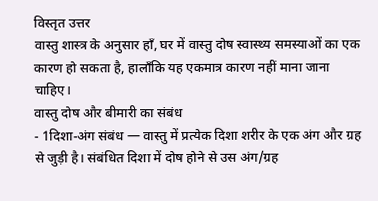विस्तृत उत्तर
वास्तु शास्त्र के अनुसार हाँ, घर में वास्तु दोष स्वास्थ्य समस्याओं का एक कारण हो सकता है, हालाँकि यह एकमात्र कारण नहीं माना जाना चाहिए।
वास्तु दोष और बीमारी का संबंध
- 1दिशा-अंग संबंध — वास्तु में प्रत्येक दिशा शरीर के एक अंग और ग्रह से जुड़ी है। संबंधित दिशा में दोष होने से उस अंग/ग्रह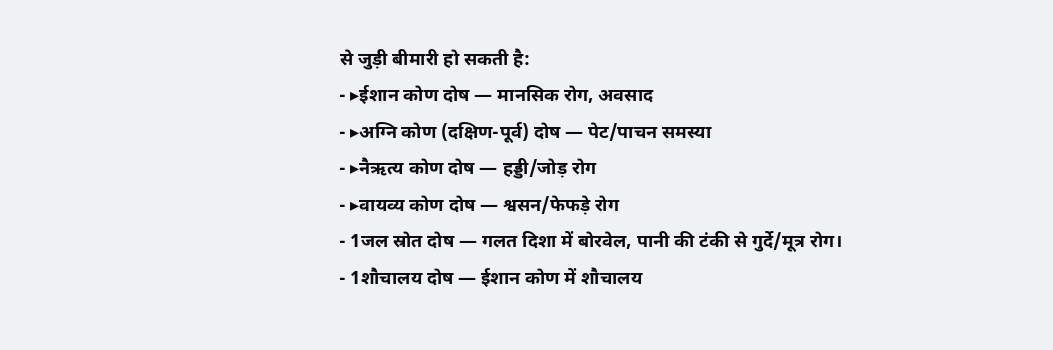से जुड़ी बीमारी हो सकती है:
- ▸ईशान कोण दोष — मानसिक रोग, अवसाद
- ▸अग्नि कोण (दक्षिण-पूर्व) दोष — पेट/पाचन समस्या
- ▸नैऋत्य कोण दोष — हड्डी/जोड़ रोग
- ▸वायव्य कोण दोष — श्वसन/फेफड़े रोग
- 1जल स्रोत दोष — गलत दिशा में बोरवेल, पानी की टंकी से गुर्दे/मूत्र रोग।
- 1शौचालय दोष — ईशान कोण में शौचालय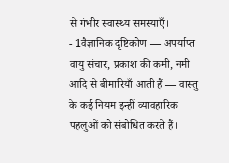से गंभीर स्वास्थ्य समस्याएँ।
- 1वैज्ञानिक दृष्टिकोण — अपर्याप्त वायु संचार, प्रकाश की कमी, नमी आदि से बीमारियाँ आती हैं — वास्तु के कई नियम इन्हीं व्यावहारिक पहलुओं को संबोधित करते हैं।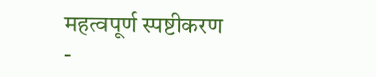महत्वपूर्ण स्पष्टीकरण
-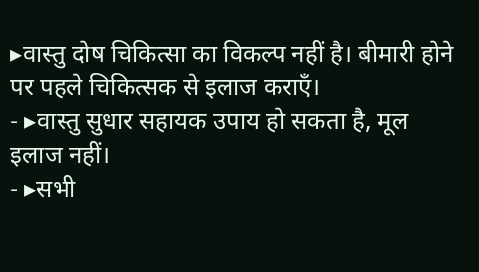▸वास्तु दोष चिकित्सा का विकल्प नहीं है। बीमारी होने पर पहले चिकित्सक से इलाज कराएँ।
- ▸वास्तु सुधार सहायक उपाय हो सकता है, मूल इलाज नहीं।
- ▸सभी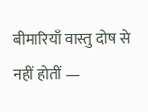बीमारियाँ वास्तु दोष से नहीं होतीं —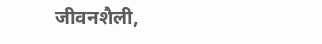जीवनशैली,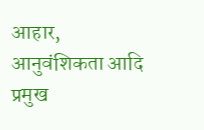आहार, आनुवंशिकता आदि प्रमुख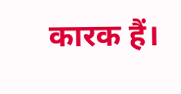कारक हैं।